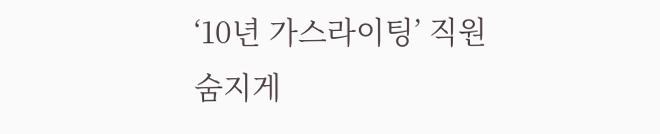‘10년 가스라이팅’ 직원 숨지게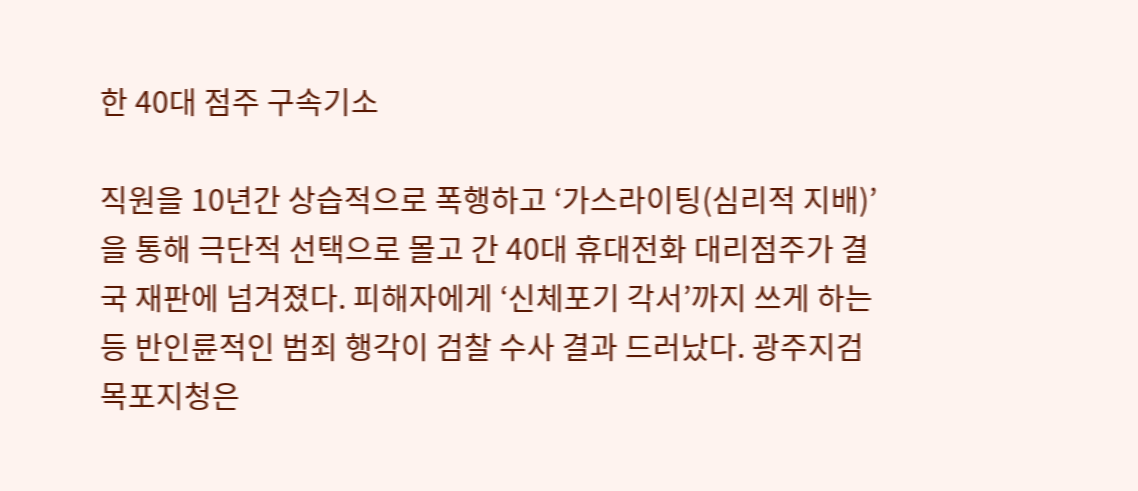한 40대 점주 구속기소

직원을 10년간 상습적으로 폭행하고 ‘가스라이팅(심리적 지배)’을 통해 극단적 선택으로 몰고 간 40대 휴대전화 대리점주가 결국 재판에 넘겨졌다. 피해자에게 ‘신체포기 각서’까지 쓰게 하는 등 반인륜적인 범죄 행각이 검찰 수사 결과 드러났다. 광주지검 목포지청은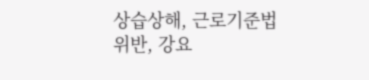상습상해, 근로기준법 위반, 강요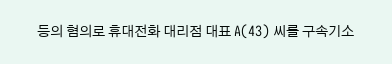등의 혐의로 휴대전화 대리점 대표 A(43) 씨를 구속기소